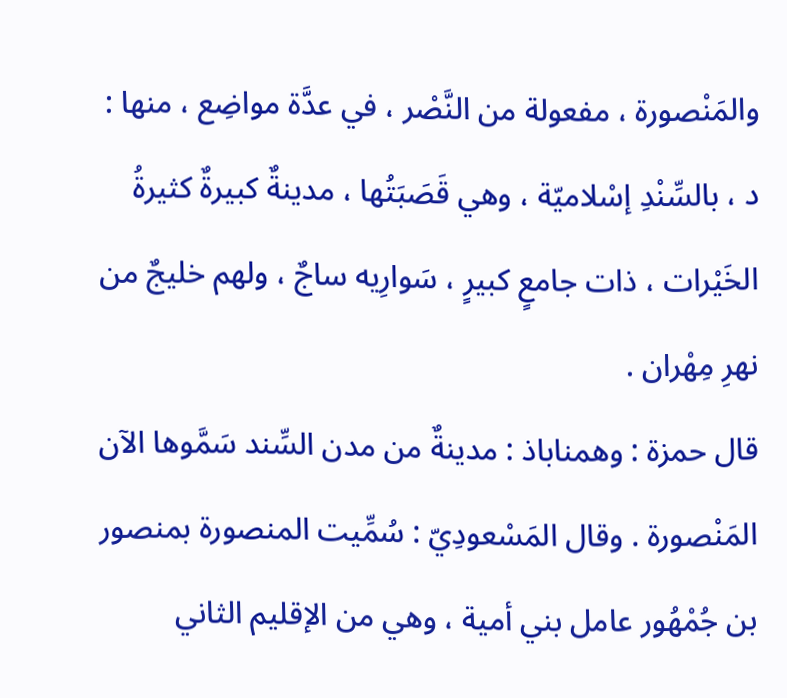والمَنْصورة ، مفعولة من النَّصْر ، في عدَّة مواضِع ، منها :
د ، بالسِّنْدِ إسْلاميّة ، وهي قَصَبَتُها ، مدينةٌ كبيرةٌ كثيرةُ الخَيْرات ، ذات جامعٍ كبيرٍ ، سَوارِيه ساجٌ ، ولهم خليجٌ من نهرِ مِهْران .
قال حمزة : وهمناباذ : مدينةٌ من مدن السِّند سَمَّوها الآن المَنْصورة . وقال المَسْعودِيّ : سُمِّيت المنصورة بمنصور بن جُمْهُور عامل بني أمية ، وهي من الإقليم الثاني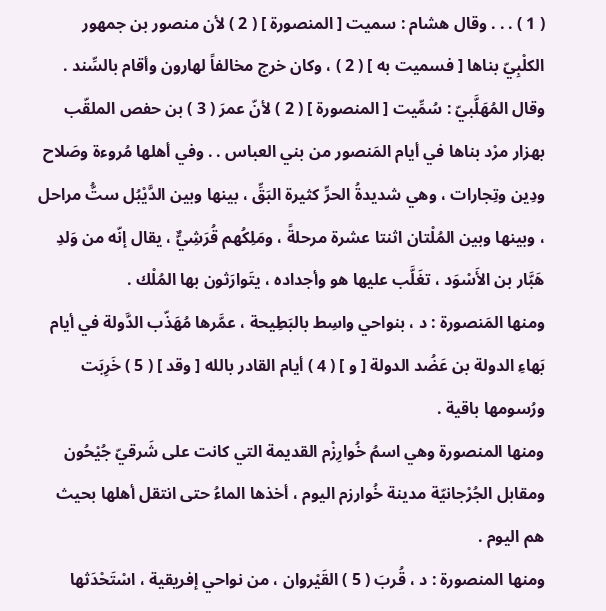( 1 ) . . . وقال هشام : سميت [ المنصورة ] ( 2 ) لأن منصور بن جمهور الكلْبِيّ بناها [ فسميت به ] ( 2 ) ، وكان خرج مخالفاً لهارون وأقام بالسِّند . وقال المُهَلَّبيّ : سُمِّيت [ المنصورة ] ( 2 ) لأنّ عمرَ ( 3 ) بن حفص الملقّب بهزار مرْد بناها في أيام المَنصور من بني العباس . . وفي أهلها مُروءة وصَلاح ودِين وتِجارات ، وهي شديدةُ الحرِّ كثيرة البَقِّ ، بينها وبين الدَّيْبُل ستُّ مراحل ، وبينها وبين المُلْتان اثنتا عشرة مرحلةً ، ومَلِكُهم قُرَشِيٌّ ، يقال إنّه من وَلدِ هَبَّار بن الأَسْوَد ، تغَلَّب عليها هو وأجداده ، يتَوارَثون بها المُلْك .
ومنها المَنصورة : د ، بنواحي واسِط بالبَطِيحة ، عمَّرها مُهَذّب الدَّولة في أيام بَهاءِ الدولة بن عَضُد الدولة [ و ] ( 4 ) أيام القادر بالله [ وقد ] ( 5 ) خَرِبَت ورُسومها باقية .
ومنها المنصورة وهي اسمُ خُوارِزْم القديمة التي كانت على شَرقيّ جُيْحُون ومقابل الجُرْجانيّة مدينة خُوارزم اليوم ، أخذها الماءُ حتى انتقل أهلها بحيث هم اليوم .
ومنها المنصورة : د ، قُربَ ( 5 ) القَيْروان ، من نواحي إفريقية ، اسْتَحْدَثها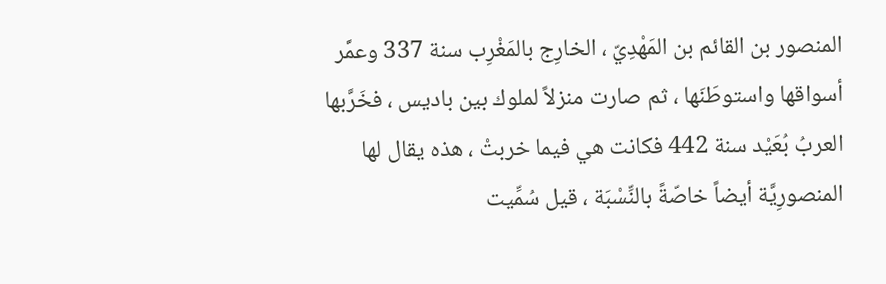المنصور بن القائم بن المَهْدِيّ ، الخارِج بالمَغْرِب سنة 337 وعمَّر أسواقها واستوطَنَها ، ثم صارت منزلاً لملوك بين باديس ، فخَرَّبها العربُ بُعَيْد سنة 442 فكانت هي فيما خربتْ ، هذه يقال لها المنصورِيَّة أيضاً خاصّةً بالنِّسْبَة ، قيل سُمِّيت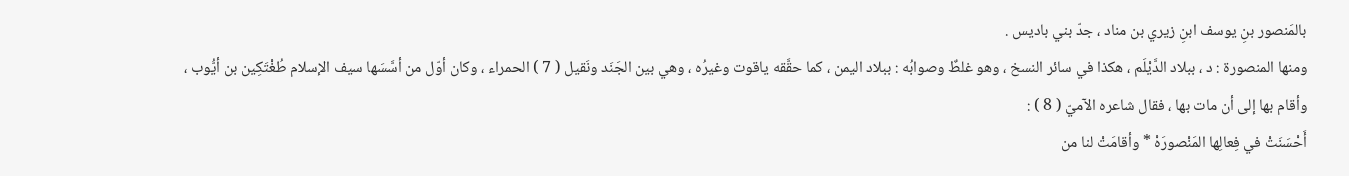بالمَنصور بنِ يوسف ابنِ زيري بن مناد ، جدّ بني باديس .
ومنها المنصورة : د ، ببلاد الدَّيْلَم ، هكذا في سائر النسخ ، وهو غلطٌ وصوابُه : ببلاد اليمن ، كما حقَّقه ياقوت وغيرُه ، وهي بين الجَنَد ونَقيل ( 7 ) الحمراء ، وكان أوّل من أسَّسَها سيف الإسلام طُغْتَكِين بن أيُّوب ، وأقام بها إلى أن مات بها ، فقال شاعره الآميّ ( 8 ) :
أَحْسَنَتْ في فِعالِها المَنْصورَهْ * وأقامَتْ لنا من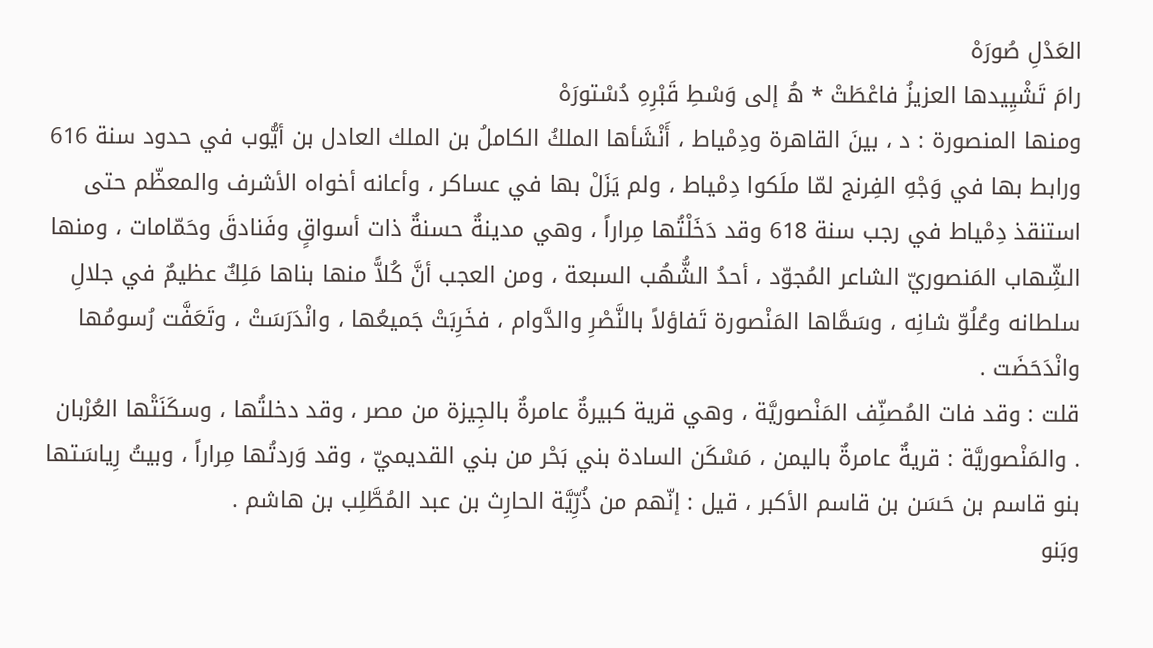العَدْلِ صُورَهْ
رامَ تَشْيِيدها العزيزُ فاعْطَتْ * هُ إلى وَسْطِ قَبْرِهِ دُسْتورَهْ
ومنها المنصورة : د ، بينَ القاهرة ودِمْياط ، أَنْشَأها الملكُ الكاملُ بن الملك العادل بن أيُّوب في حدود سنة 616 ورابط بها في وَجْهِ الفِرنج لمّا ملَكوا دِمْياط ، ولم يَزَلْ بها في عساكر ، وأعانه أخواه الأشرف والمعظّم حتى استنقذ دِمْياط في رجب سنة 618 وقد دَخَلْتُها مِراراً ، وهي مدينةٌ حسنةٌ ذات أسواقٍ وفَنادقَ وحَمّامات ، ومنها الشِّهاب المَنصوريّ الشاعر المُجوّد ، أحدُ الشُّهُب السبعة ، ومن العجب أنَّ كُلاًّ منها بناها مَلِكٌ عظيمٌ في جلالِ سلطانه وعُلُوّ شانِه ، وسَمَّاها المَنْصورة تَفاؤلاً بالنَّصْرِ والدَّوام ، فخَرِبَتْ جَميعُها ، وانْدَرَسَتْ ، وتَعَفَّت رُسومُها وانْدَحَضَت .
قلت : وقد فات المُصنِّف المَنْصوريَّة ، وهي قرية كبيرةٌ عامرةٌ بالجِيزة من مصر ، وقد دخلتُها ، وسكَنَتْها العُرْبان . والمَنْصوريَّة : قريةٌ عامرةٌ باليمن ، مَسْكَن السادة بني بَحْر من بني القديميّ ، وقد وَردتُها مِراراً ، وبيتُ رِياسَتها بنو قاسم بن حَسَن بن قاسم الأكبر ، قيل : إنّهم من ذُرِّيَّة الحارِث بن عبد المُطَّلِب بن هاشم .
وبَنو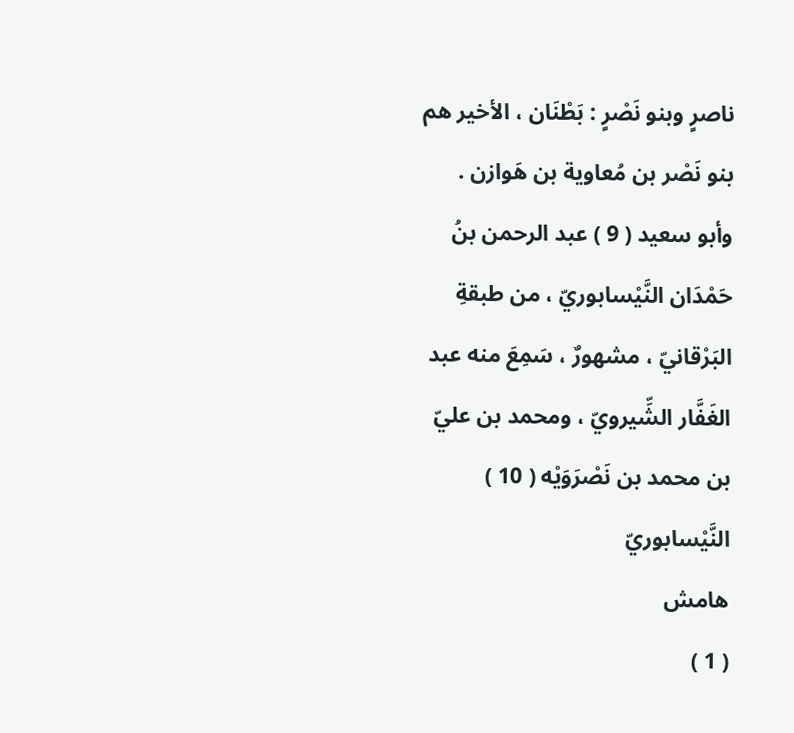ناصرٍ وبنو نَصْرٍ : بَطْنَان ، الأخير هم بنو نَصْر بن مُعاوية بن هَوازن .
وأبو سعيد ( 9 ) عبد الرحمن بنُ حَمْدَان النَّيْسابوريّ ، من طبقةِ البَرْقانيّ ، مشهورٌ ، سَمِعَ منه عبد الغَفَّار الشِّيرويّ ، ومحمد بن عليّ بن محمد بن نَصْرَوَيْه ( 10 ) النَّيْسابوريّ
هامش
( 1 )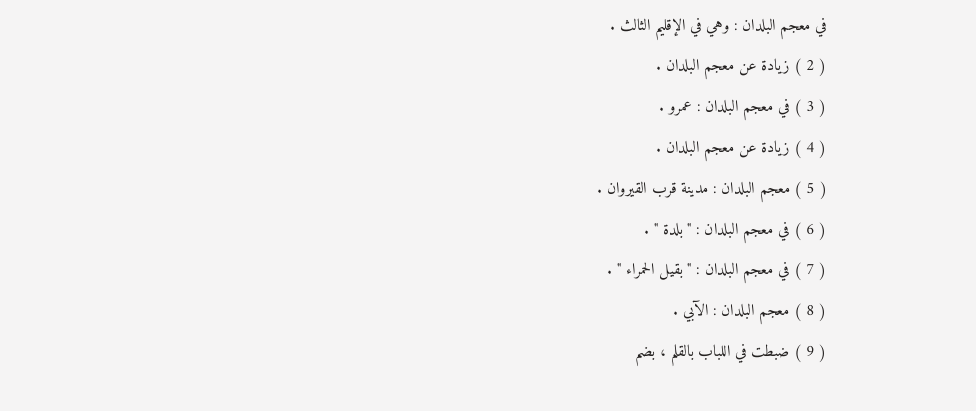في معجم البلدان : وهي في الإقليم الثالث .
( 2 ) زيادة عن معجم البلدان .
( 3 ) في معجم البلدان : عمرو .
( 4 ) زيادة عن معجم البلدان .
( 5 ) معجم البلدان : مدينة قرب القيروان .
( 6 ) في معجم البلدان : " بلدة " .
( 7 ) في معجم البلدان : " بقيل الحمراء " .
( 8 ) معجم البلدان : الآبي .
( 9 ) ضبطت في اللباب بالقلم ، بضم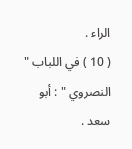الراء .
( 10 ) في اللباب " النصروي " : أبو سعد .